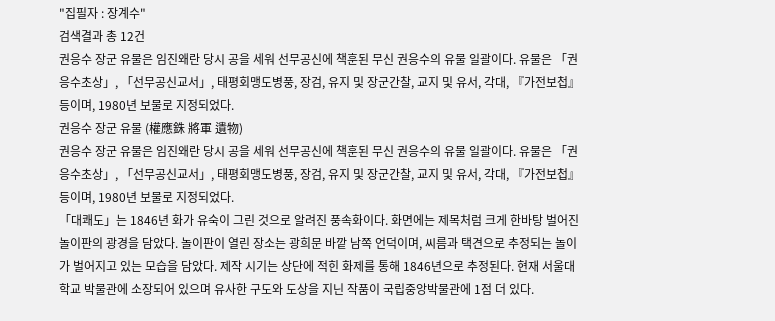"집필자 : 장계수"
검색결과 총 12건
권응수 장군 유물은 임진왜란 당시 공을 세워 선무공신에 책훈된 무신 권응수의 유물 일괄이다. 유물은 「권응수초상」, 「선무공신교서」, 태평회맹도병풍, 장검, 유지 및 장군간찰, 교지 및 유서, 각대, 『가전보첩』 등이며, 1980년 보물로 지정되었다.
권응수 장군 유물 (權應銖 將軍 遺物)
권응수 장군 유물은 임진왜란 당시 공을 세워 선무공신에 책훈된 무신 권응수의 유물 일괄이다. 유물은 「권응수초상」, 「선무공신교서」, 태평회맹도병풍, 장검, 유지 및 장군간찰, 교지 및 유서, 각대, 『가전보첩』 등이며, 1980년 보물로 지정되었다.
「대쾌도」는 1846년 화가 유숙이 그린 것으로 알려진 풍속화이다. 화면에는 제목처럼 크게 한바탕 벌어진 놀이판의 광경을 담았다. 놀이판이 열린 장소는 광희문 바깥 남쪽 언덕이며, 씨름과 택견으로 추정되는 놀이가 벌어지고 있는 모습을 담았다. 제작 시기는 상단에 적힌 화제를 통해 1846년으로 추정된다. 현재 서울대학교 박물관에 소장되어 있으며 유사한 구도와 도상을 지닌 작품이 국립중앙박물관에 1점 더 있다.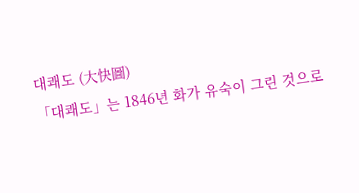대쾌도 (大快圖)
「대쾌도」는 1846년 화가 유숙이 그린 것으로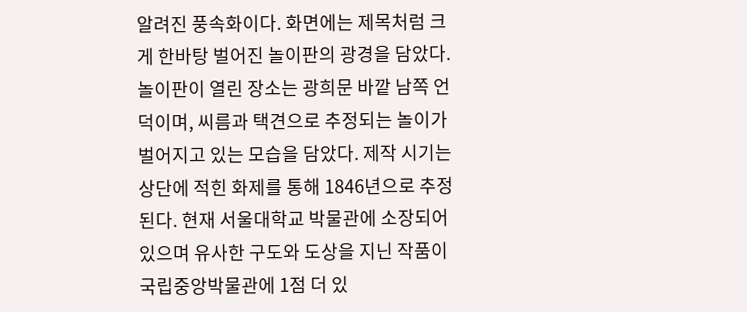알려진 풍속화이다. 화면에는 제목처럼 크게 한바탕 벌어진 놀이판의 광경을 담았다. 놀이판이 열린 장소는 광희문 바깥 남쪽 언덕이며, 씨름과 택견으로 추정되는 놀이가 벌어지고 있는 모습을 담았다. 제작 시기는 상단에 적힌 화제를 통해 1846년으로 추정된다. 현재 서울대학교 박물관에 소장되어 있으며 유사한 구도와 도상을 지닌 작품이 국립중앙박물관에 1점 더 있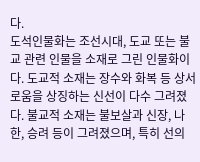다.
도석인물화는 조선시대, 도교 또는 불교 관련 인물을 소재로 그린 인물화이다. 도교적 소재는 장수와 화복 등 상서로움을 상징하는 신선이 다수 그려졌다. 불교적 소재는 불보살과 신장, 나한, 승려 등이 그려졌으며, 특히 선의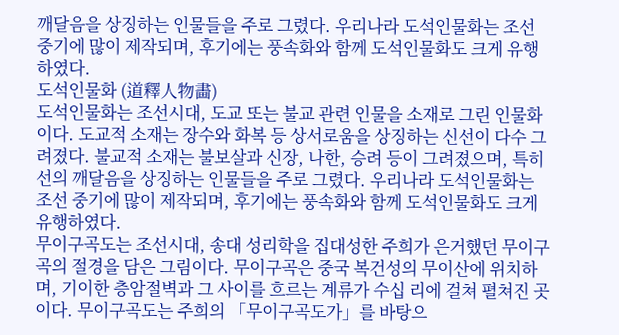깨달음을 상징하는 인물들을 주로 그렸다. 우리나라 도석인물화는 조선 중기에 많이 제작되며, 후기에는 풍속화와 함께 도석인물화도 크게 유행하였다.
도석인물화 (道釋人物畵)
도석인물화는 조선시대, 도교 또는 불교 관련 인물을 소재로 그린 인물화이다. 도교적 소재는 장수와 화복 등 상서로움을 상징하는 신선이 다수 그려졌다. 불교적 소재는 불보살과 신장, 나한, 승려 등이 그려졌으며, 특히 선의 깨달음을 상징하는 인물들을 주로 그렸다. 우리나라 도석인물화는 조선 중기에 많이 제작되며, 후기에는 풍속화와 함께 도석인물화도 크게 유행하였다.
무이구곡도는 조선시대, 송대 성리학을 집대성한 주희가 은거했던 무이구곡의 절경을 담은 그림이다. 무이구곡은 중국 복건성의 무이산에 위치하며, 기이한 층암절벽과 그 사이를 흐르는 계류가 수십 리에 걸쳐 펼쳐진 곳이다. 무이구곡도는 주희의 「무이구곡도가」를 바탕으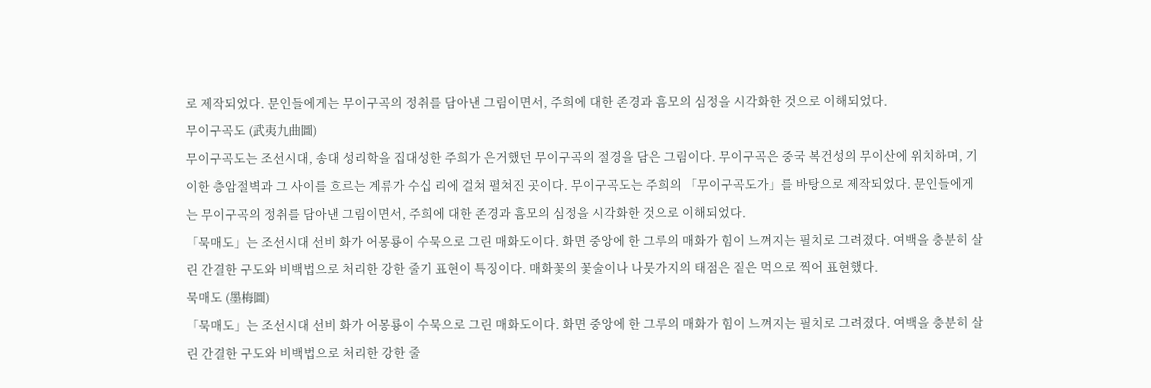로 제작되었다. 문인들에게는 무이구곡의 정취를 담아낸 그림이면서, 주희에 대한 존경과 흠모의 심정을 시각화한 것으로 이해되었다.
무이구곡도 (武夷九曲圖)
무이구곡도는 조선시대, 송대 성리학을 집대성한 주희가 은거했던 무이구곡의 절경을 담은 그림이다. 무이구곡은 중국 복건성의 무이산에 위치하며, 기이한 층암절벽과 그 사이를 흐르는 계류가 수십 리에 걸쳐 펼쳐진 곳이다. 무이구곡도는 주희의 「무이구곡도가」를 바탕으로 제작되었다. 문인들에게는 무이구곡의 정취를 담아낸 그림이면서, 주희에 대한 존경과 흠모의 심정을 시각화한 것으로 이해되었다.
「묵매도」는 조선시대 선비 화가 어몽룡이 수묵으로 그린 매화도이다. 화면 중앙에 한 그루의 매화가 힘이 느껴지는 필치로 그려졌다. 여백을 충분히 살린 간결한 구도와 비백법으로 처리한 강한 줄기 표현이 특징이다. 매화꽃의 꽃술이나 나뭇가지의 태점은 짙은 먹으로 찍어 표현했다.
묵매도 (墨梅圖)
「묵매도」는 조선시대 선비 화가 어몽룡이 수묵으로 그린 매화도이다. 화면 중앙에 한 그루의 매화가 힘이 느껴지는 필치로 그려졌다. 여백을 충분히 살린 간결한 구도와 비백법으로 처리한 강한 줄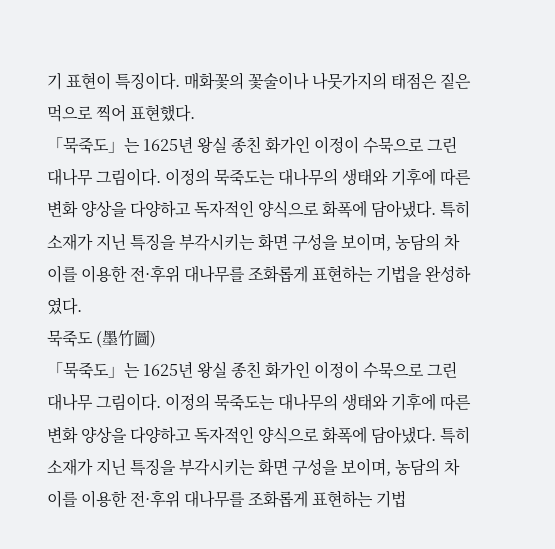기 표현이 특징이다. 매화꽃의 꽃술이나 나뭇가지의 태점은 짙은 먹으로 찍어 표현했다.
「묵죽도」는 1625년 왕실 종친 화가인 이정이 수묵으로 그린 대나무 그림이다. 이정의 묵죽도는 대나무의 생태와 기후에 따른 변화 양상을 다양하고 독자적인 양식으로 화폭에 담아냈다. 특히 소재가 지닌 특징을 부각시키는 화면 구성을 보이며, 농담의 차이를 이용한 전·후위 대나무를 조화롭게 표현하는 기법을 완성하였다.
묵죽도 (墨竹圖)
「묵죽도」는 1625년 왕실 종친 화가인 이정이 수묵으로 그린 대나무 그림이다. 이정의 묵죽도는 대나무의 생태와 기후에 따른 변화 양상을 다양하고 독자적인 양식으로 화폭에 담아냈다. 특히 소재가 지닌 특징을 부각시키는 화면 구성을 보이며, 농담의 차이를 이용한 전·후위 대나무를 조화롭게 표현하는 기법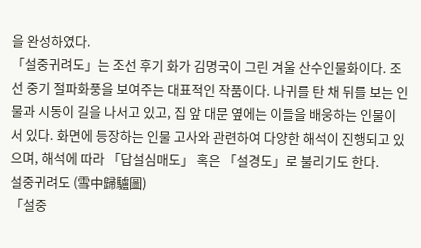을 완성하였다.
「설중귀려도」는 조선 후기 화가 김명국이 그린 겨울 산수인물화이다. 조선 중기 절파화풍을 보여주는 대표적인 작품이다. 나귀를 탄 채 뒤를 보는 인물과 시동이 길을 나서고 있고, 집 앞 대문 옆에는 이들을 배웅하는 인물이 서 있다. 화면에 등장하는 인물 고사와 관련하여 다양한 해석이 진행되고 있으며, 해석에 따라 「답설심매도」 혹은 「설경도」로 불리기도 한다.
설중귀려도 (雪中歸驢圖)
「설중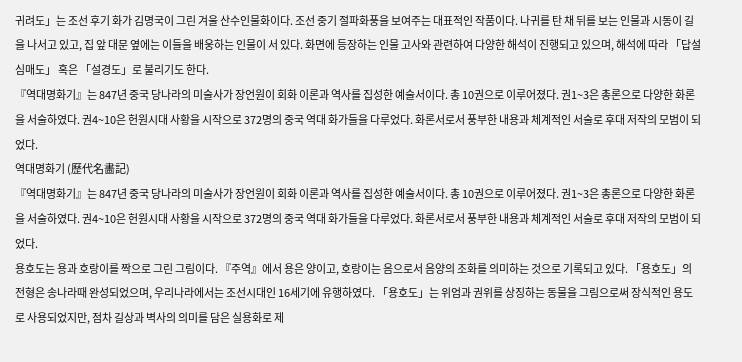귀려도」는 조선 후기 화가 김명국이 그린 겨울 산수인물화이다. 조선 중기 절파화풍을 보여주는 대표적인 작품이다. 나귀를 탄 채 뒤를 보는 인물과 시동이 길을 나서고 있고, 집 앞 대문 옆에는 이들을 배웅하는 인물이 서 있다. 화면에 등장하는 인물 고사와 관련하여 다양한 해석이 진행되고 있으며, 해석에 따라 「답설심매도」 혹은 「설경도」로 불리기도 한다.
『역대명화기』는 847년 중국 당나라의 미술사가 장언원이 회화 이론과 역사를 집성한 예술서이다. 총 10권으로 이루어졌다. 권1~3은 총론으로 다양한 화론을 서술하였다. 권4~10은 헌원시대 사황을 시작으로 372명의 중국 역대 화가들을 다루었다. 화론서로서 풍부한 내용과 체계적인 서술로 후대 저작의 모범이 되었다.
역대명화기 (歷代名畵記)
『역대명화기』는 847년 중국 당나라의 미술사가 장언원이 회화 이론과 역사를 집성한 예술서이다. 총 10권으로 이루어졌다. 권1~3은 총론으로 다양한 화론을 서술하였다. 권4~10은 헌원시대 사황을 시작으로 372명의 중국 역대 화가들을 다루었다. 화론서로서 풍부한 내용과 체계적인 서술로 후대 저작의 모범이 되었다.
용호도는 용과 호랑이를 짝으로 그린 그림이다. 『주역』에서 용은 양이고, 호랑이는 음으로서 음양의 조화를 의미하는 것으로 기록되고 있다. 「용호도」의 전형은 송나라때 완성되었으며, 우리나라에서는 조선시대인 16세기에 유행하였다. 「용호도」는 위엄과 권위를 상징하는 동물을 그림으로써 장식적인 용도로 사용되었지만, 점차 길상과 벽사의 의미를 담은 실용화로 제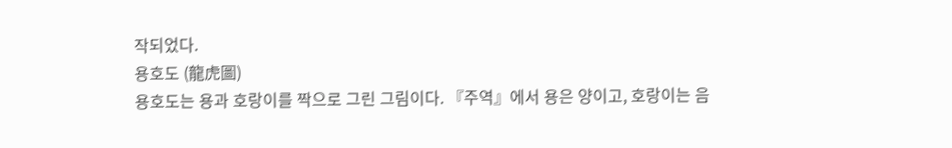작되었다.
용호도 (龍虎圖)
용호도는 용과 호랑이를 짝으로 그린 그림이다. 『주역』에서 용은 양이고, 호랑이는 음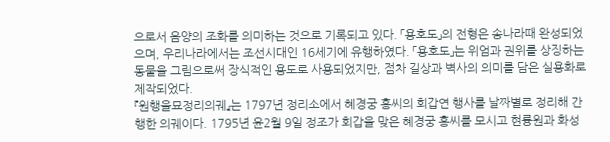으로서 음양의 조화를 의미하는 것으로 기록되고 있다. 「용호도」의 전형은 송나라때 완성되었으며, 우리나라에서는 조선시대인 16세기에 유행하였다. 「용호도」는 위엄과 권위를 상징하는 동물을 그림으로써 장식적인 용도로 사용되었지만, 점차 길상과 벽사의 의미를 담은 실용화로 제작되었다.
『원행을묘정리의궤』는 1797년 정리소에서 혜경궁 홍씨의 회갑연 행사를 날짜별로 정리해 간행한 의궤이다. 1795년 윤2월 9일 정조가 회갑을 맞은 혜경궁 홍씨를 모시고 현륭원과 화성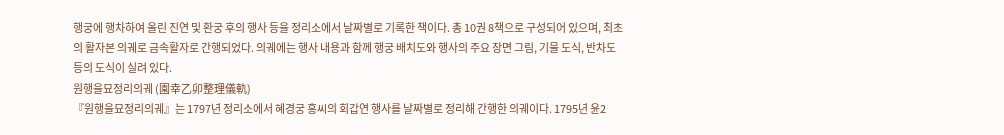행궁에 행차하여 올린 진연 및 환궁 후의 행사 등을 정리소에서 날짜별로 기록한 책이다. 총 10권 8책으로 구성되어 있으며, 최초의 활자본 의궤로 금속활자로 간행되었다. 의궤에는 행사 내용과 함께 행궁 배치도와 행사의 주요 장면 그림, 기물 도식, 반차도 등의 도식이 실려 있다.
원행을묘정리의궤 (園幸乙卯整理儀軌)
『원행을묘정리의궤』는 1797년 정리소에서 혜경궁 홍씨의 회갑연 행사를 날짜별로 정리해 간행한 의궤이다. 1795년 윤2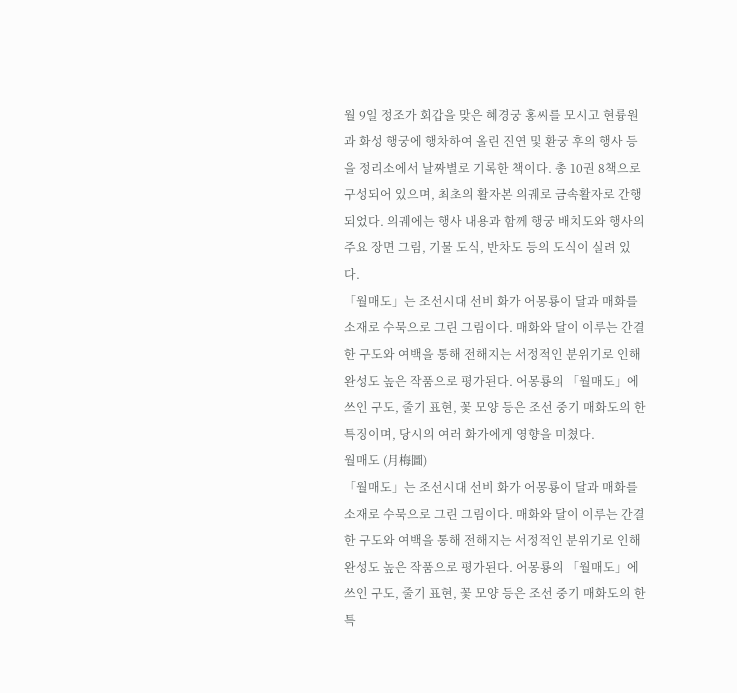월 9일 정조가 회갑을 맞은 혜경궁 홍씨를 모시고 현륭원과 화성 행궁에 행차하여 올린 진연 및 환궁 후의 행사 등을 정리소에서 날짜별로 기록한 책이다. 총 10권 8책으로 구성되어 있으며, 최초의 활자본 의궤로 금속활자로 간행되었다. 의궤에는 행사 내용과 함께 행궁 배치도와 행사의 주요 장면 그림, 기물 도식, 반차도 등의 도식이 실려 있다.
「월매도」는 조선시대 선비 화가 어몽룡이 달과 매화를 소재로 수묵으로 그린 그림이다. 매화와 달이 이루는 간결한 구도와 여백을 통해 전해지는 서정적인 분위기로 인해 완성도 높은 작품으로 평가된다. 어몽룡의 「월매도」에 쓰인 구도, 줄기 표현, 꽃 모양 등은 조선 중기 매화도의 한 특징이며, 당시의 여러 화가에게 영향을 미쳤다.
월매도 (月梅圖)
「월매도」는 조선시대 선비 화가 어몽룡이 달과 매화를 소재로 수묵으로 그린 그림이다. 매화와 달이 이루는 간결한 구도와 여백을 통해 전해지는 서정적인 분위기로 인해 완성도 높은 작품으로 평가된다. 어몽룡의 「월매도」에 쓰인 구도, 줄기 표현, 꽃 모양 등은 조선 중기 매화도의 한 특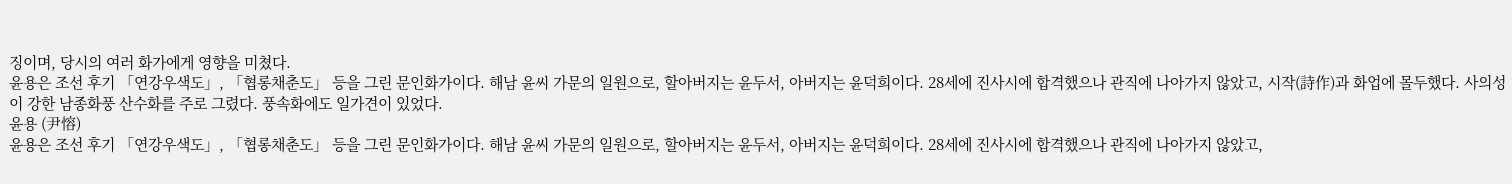징이며, 당시의 여러 화가에게 영향을 미쳤다.
윤용은 조선 후기 「연강우색도」, 「협롱채춘도」 등을 그린 문인화가이다. 해남 윤씨 가문의 일원으로, 할아버지는 윤두서, 아버지는 윤덕희이다. 28세에 진사시에 합격했으나 관직에 나아가지 않았고, 시작(詩作)과 화업에 몰두했다. 사의성이 강한 남종화풍 산수화를 주로 그렸다. 풍속화에도 일가견이 있었다.
윤용 (尹愹)
윤용은 조선 후기 「연강우색도」, 「협롱채춘도」 등을 그린 문인화가이다. 해남 윤씨 가문의 일원으로, 할아버지는 윤두서, 아버지는 윤덕희이다. 28세에 진사시에 합격했으나 관직에 나아가지 않았고,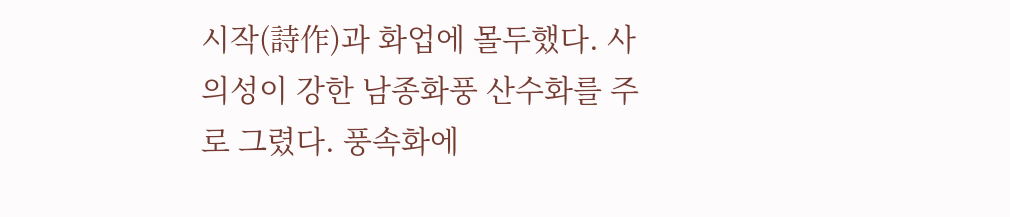시작(詩作)과 화업에 몰두했다. 사의성이 강한 남종화풍 산수화를 주로 그렸다. 풍속화에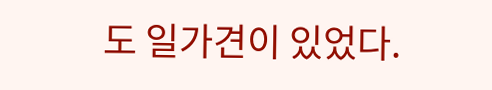도 일가견이 있었다.